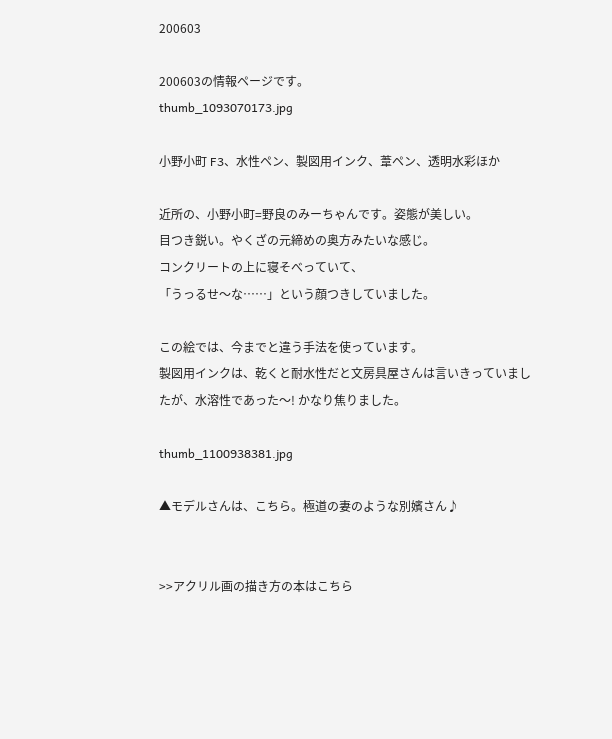200603

200603の情報ページです。
thumb_1093070173.jpg

小野小町 F3、水性ペン、製図用インク、葦ペン、透明水彩ほか

近所の、小野小町=野良のみーちゃんです。姿態が美しい。
目つき鋭い。やくざの元締めの奥方みたいな感じ。
コンクリートの上に寝そべっていて、
「うっるせ〜な……」という顔つきしていました。

この絵では、今までと違う手法を使っています。
製図用インクは、乾くと耐水性だと文房具屋さんは言いきっていましたが、水溶性であった〜! かなり焦りました。

thumb_1100938381.jpg

▲モデルさんは、こちら。極道の妻のような別嬪さん♪


>>アクリル画の描き方の本はこちら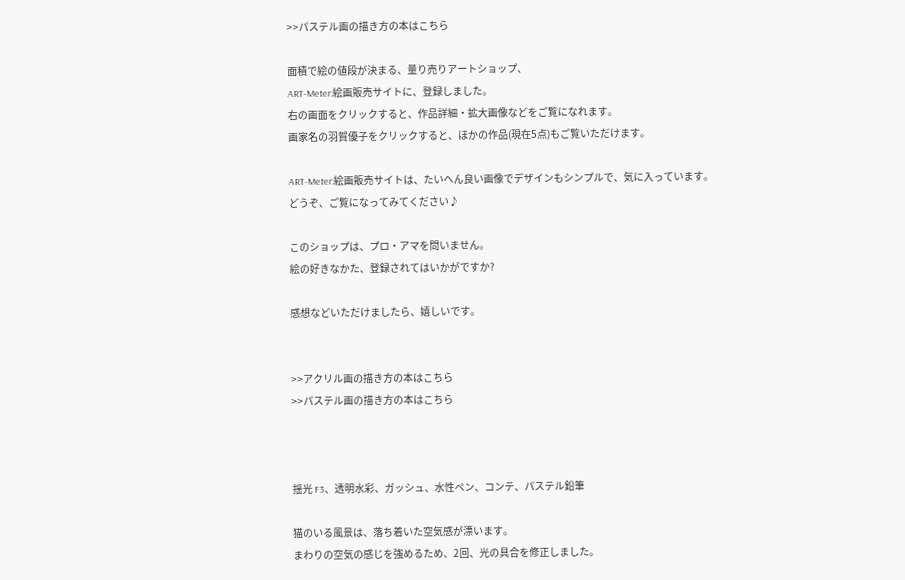>>パステル画の描き方の本はこちら

面積で絵の値段が決まる、量り売りアートショップ、
ART-Meter:絵画販売サイトに、登録しました。
右の画面をクリックすると、作品詳細・拡大画像などをご覧になれます。
画家名の羽賀優子をクリックすると、ほかの作品(現在5点)もご覧いただけます。

ART-Meter:絵画販売サイトは、たいへん良い画像でデザインもシンプルで、気に入っています。
どうぞ、ご覧になってみてください♪

このショップは、プロ・アマを問いません。
絵の好きなかた、登録されてはいかがですか?

感想などいただけましたら、嬉しいです。


>>アクリル画の描き方の本はこちら
>>パステル画の描き方の本はこちら



揺光 F3、透明水彩、ガッシュ、水性ペン、コンテ、パステル鉛筆

猫のいる風景は、落ち着いた空気感が漂います。
まわりの空気の感じを強めるため、2回、光の具合を修正しました。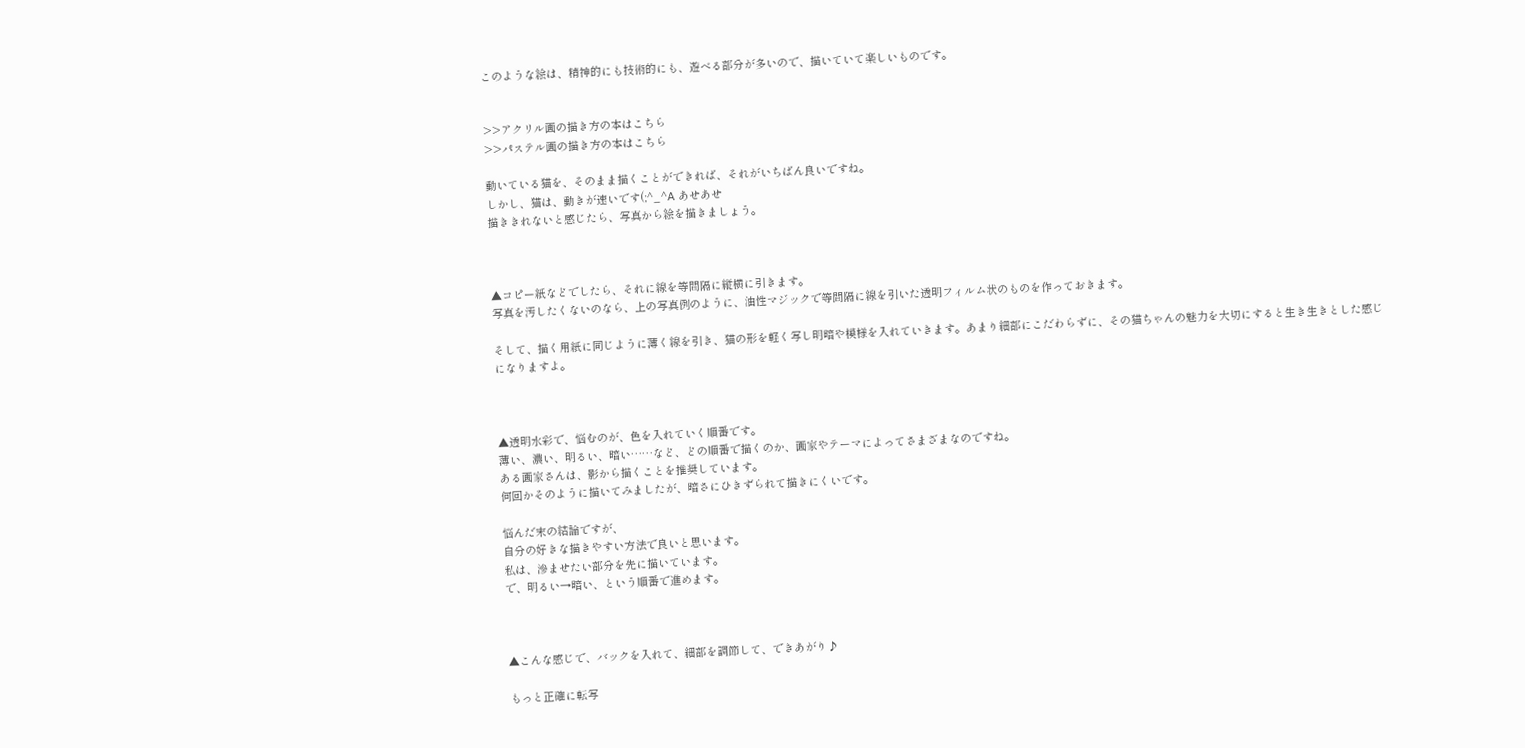このような絵は、精神的にも技術的にも、遊べる部分が多いので、描いていて楽しいものです。


>>アクリル画の描き方の本はこちら
>>パステル画の描き方の本はこちら

動いている猫を、そのまま描くことができれば、それがいちばん良いですね。
しかし、猫は、動きが速いです(;^_^A あせあせ
描ききれないと感じたら、写真から絵を描きましょう。



▲コピー紙などでしたら、それに線を等間隔に縦横に引きます。
写真を汚したくないのなら、上の写真例のように、油性マジックで等間隔に線を引いた透明フィルム状のものを作っておきます。

そして、描く用紙に同じように薄く線を引き、猫の形を軽く写し明暗や模様を入れていきます。あまり細部にこだわらずに、その猫ちゃんの魅力を大切にすると生き生きとした感じになりますよ。



▲透明水彩で、悩むのが、色を入れていく順番です。
薄い、濃い、明るい、暗い……など、どの順番で描くのか、画家やテーマによってさまざまなのですね。
ある画家さんは、影から描くことを推奨しています。
何回かそのように描いてみましたが、暗さにひきずられて描きにくいです。

悩んだ末の結論ですが、
自分の好きな描きやすい方法で良いと思います。
私は、滲ませたい部分を先に描いています。
で、明るい→暗い、という順番で進めます。



▲こんな感じで、バックを入れて、細部を調節して、できあがり♪

もっと正確に転写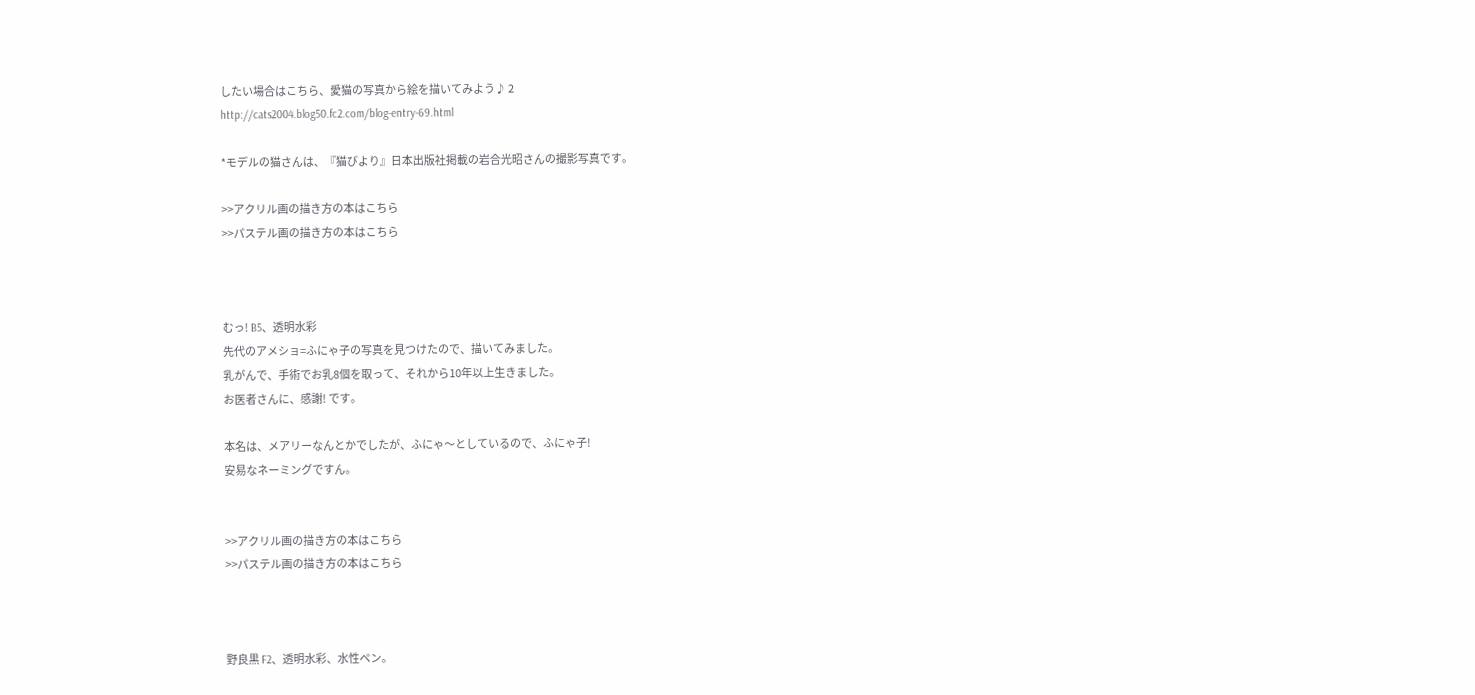したい場合はこちら、愛猫の写真から絵を描いてみよう♪ 2
http://cats2004.blog50.fc2.com/blog-entry-69.html

*モデルの猫さんは、『猫びより』日本出版社掲載の岩合光昭さんの撮影写真です。

>>アクリル画の描き方の本はこちら
>>パステル画の描き方の本はこちら



むっ! B5、透明水彩
先代のアメショ=ふにゃ子の写真を見つけたので、描いてみました。
乳がんで、手術でお乳8個を取って、それから10年以上生きました。
お医者さんに、感謝! です。

本名は、メアリーなんとかでしたが、ふにゃ〜としているので、ふにゃ子!
安易なネーミングですん。


>>アクリル画の描き方の本はこちら
>>パステル画の描き方の本はこちら



野良黒 F2、透明水彩、水性ペン。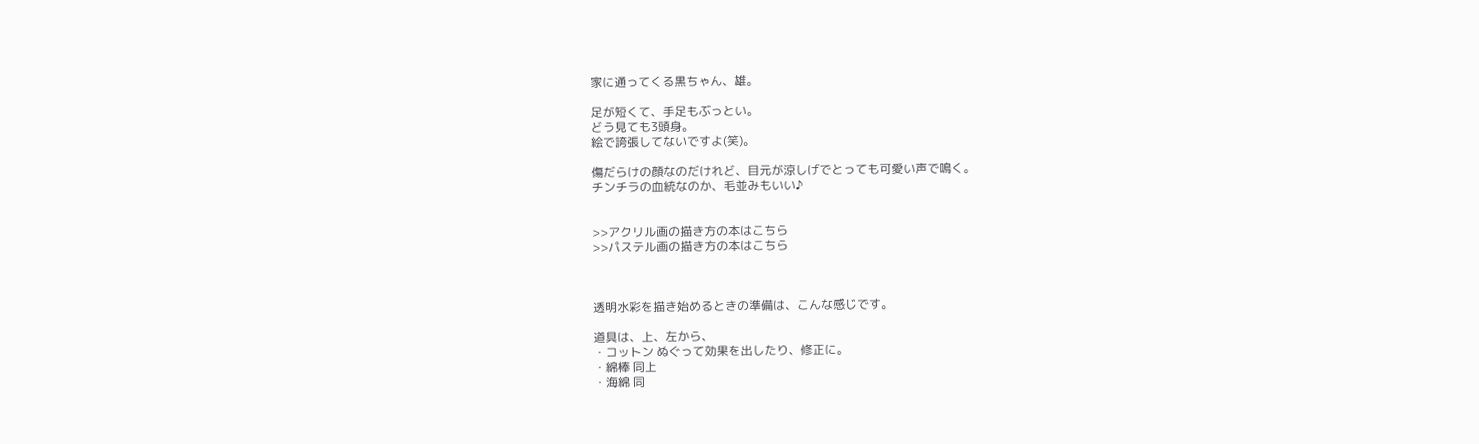家に通ってくる黒ちゃん、雄。

足が短くて、手足もぶっとい。
どう見ても3頭身。
絵で誇張してないですよ(笑)。

傷だらけの顔なのだけれど、目元が涼しげでとっても可愛い声で鳴く。
チンチラの血統なのか、毛並みもいい♪


>>アクリル画の描き方の本はこちら
>>パステル画の描き方の本はこちら



透明水彩を描き始めるときの準備は、こんな感じです。

道具は、上、左から、
・コットン ぬぐって効果を出したり、修正に。
・綿棒 同上
・海綿 同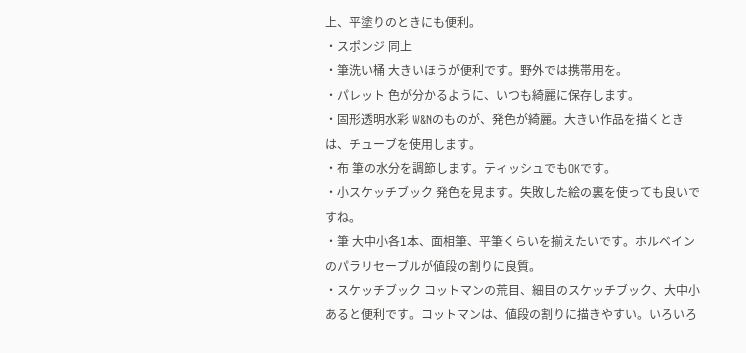上、平塗りのときにも便利。
・スポンジ 同上
・筆洗い桶 大きいほうが便利です。野外では携帯用を。
・パレット 色が分かるように、いつも綺麗に保存します。
・固形透明水彩 W&Nのものが、発色が綺麗。大きい作品を描くときは、チューブを使用します。
・布 筆の水分を調節します。ティッシュでもOKです。
・小スケッチブック 発色を見ます。失敗した絵の裏を使っても良いですね。
・筆 大中小各1本、面相筆、平筆くらいを揃えたいです。ホルベインのパラリセーブルが値段の割りに良質。
・スケッチブック コットマンの荒目、細目のスケッチブック、大中小あると便利です。コットマンは、値段の割りに描きやすい。いろいろ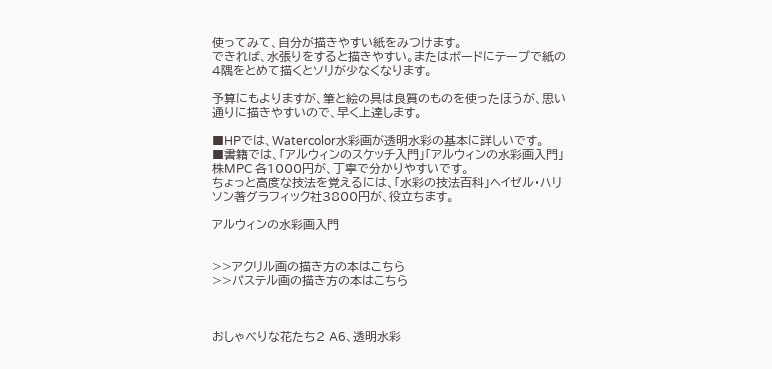使ってみて、自分が描きやすい紙をみつけます。
できれば、水張りをすると描きやすい。またはボードにテープで紙の4隅をとめて描くとソリが少なくなります。

予算にもよりますが、筆と絵の具は良質のものを使ったほうが、思い通りに描きやすいので、早く上達します。

■HPでは、Watercolor水彩画が透明水彩の基本に詳しいです。
■書籍では、「アルウィンのスケッチ入門」「アルウィンの水彩画入門」株MPC 各1000円が、丁寧で分かりやすいです。
ちょっと高度な技法を覚えるには、「水彩の技法百科」ヘイゼル・ハリソン著グラフィック社3800円が、役立ちます。

アルウィンの水彩画入門


>>アクリル画の描き方の本はこちら
>>パステル画の描き方の本はこちら



おしゃべりな花たち2 A6、透明水彩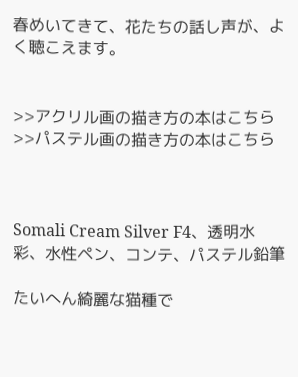春めいてきて、花たちの話し声が、よく聴こえます。


>>アクリル画の描き方の本はこちら
>>パステル画の描き方の本はこちら



Somali Cream Silver F4、透明水彩、水性ペン、コンテ、パステル鉛筆

たいへん綺麗な猫種で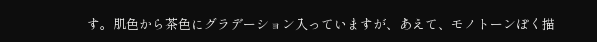す。肌色から茶色にグラデーション入っていますが、あえて、モノトーンぽく描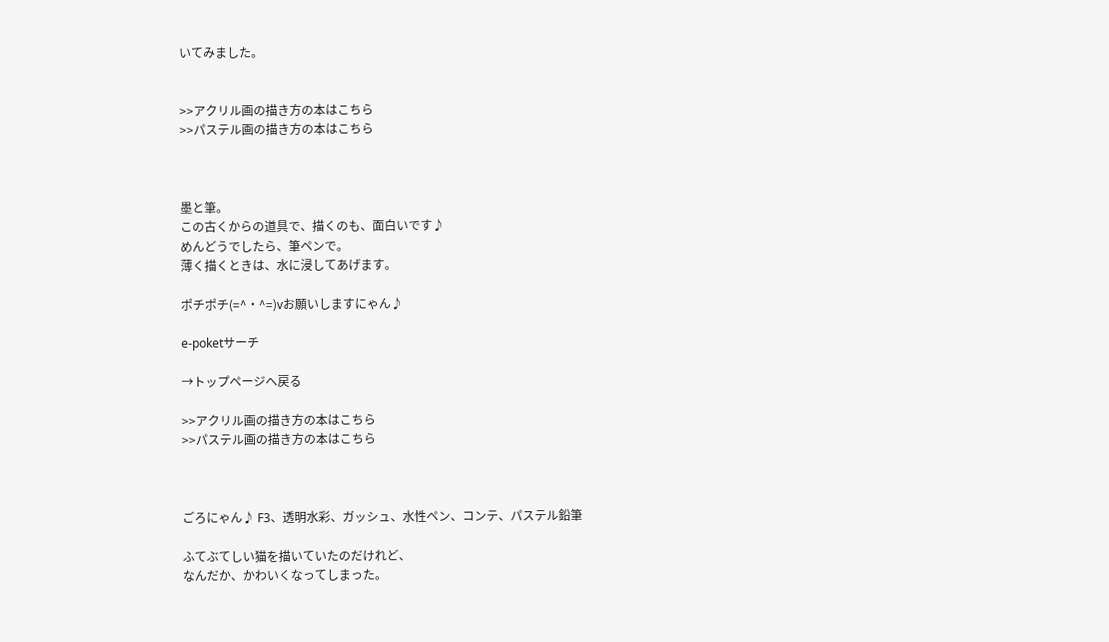いてみました。


>>アクリル画の描き方の本はこちら
>>パステル画の描き方の本はこちら



墨と筆。
この古くからの道具で、描くのも、面白いです♪
めんどうでしたら、筆ペンで。
薄く描くときは、水に浸してあげます。

ポチポチ(=^・^=)vお願いしますにゃん♪

e-poketサーチ

→トップページへ戻る

>>アクリル画の描き方の本はこちら
>>パステル画の描き方の本はこちら



ごろにゃん♪ F3、透明水彩、ガッシュ、水性ペン、コンテ、パステル鉛筆

ふてぶてしい猫を描いていたのだけれど、
なんだか、かわいくなってしまった。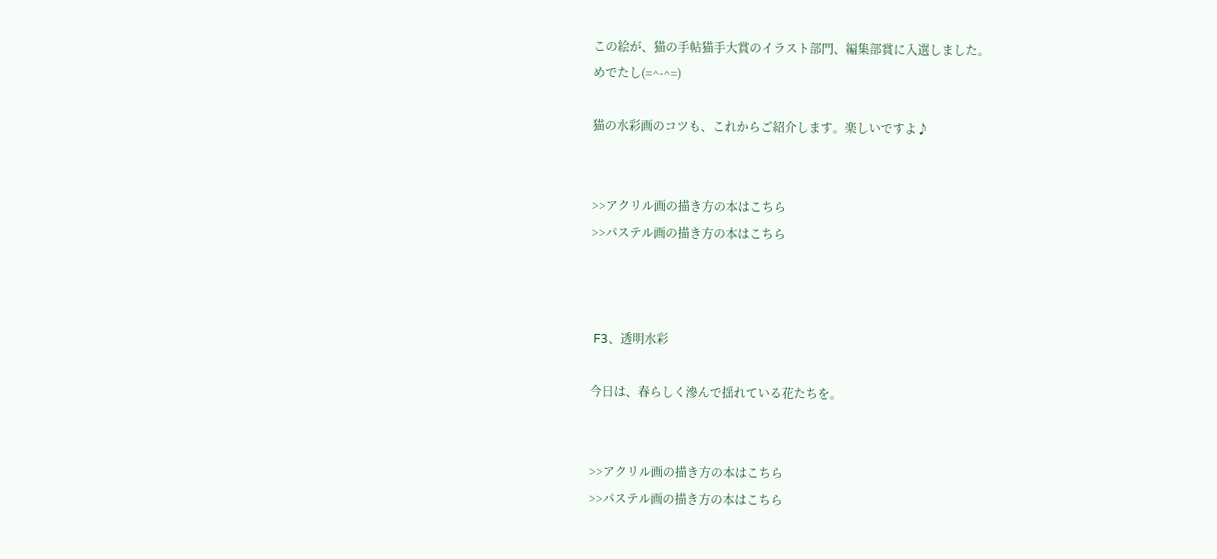この絵が、猫の手帖猫手大賞のイラスト部門、編集部賞に入選しました。
めでたし(=^-^=)

猫の水彩画のコツも、これからご紹介します。楽しいですよ♪


>>アクリル画の描き方の本はこちら
>>パステル画の描き方の本はこちら



 F3、透明水彩

今日は、春らしく滲んで揺れている花たちを。


>>アクリル画の描き方の本はこちら
>>パステル画の描き方の本はこちら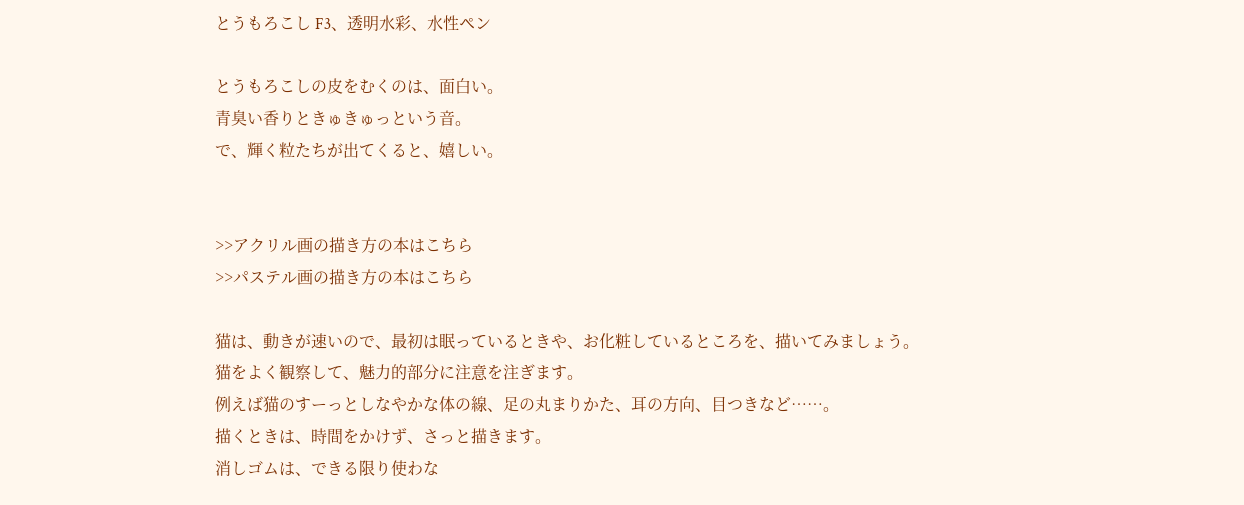とうもろこし F3、透明水彩、水性ペン

とうもろこしの皮をむくのは、面白い。
青臭い香りときゅきゅっという音。
で、輝く粒たちが出てくると、嬉しい。


>>アクリル画の描き方の本はこちら
>>パステル画の描き方の本はこちら

猫は、動きが速いので、最初は眠っているときや、お化粧しているところを、描いてみましょう。
猫をよく観察して、魅力的部分に注意を注ぎます。
例えば猫のすーっとしなやかな体の線、足の丸まりかた、耳の方向、目つきなど……。
描くときは、時間をかけず、さっと描きます。
消しゴムは、できる限り使わな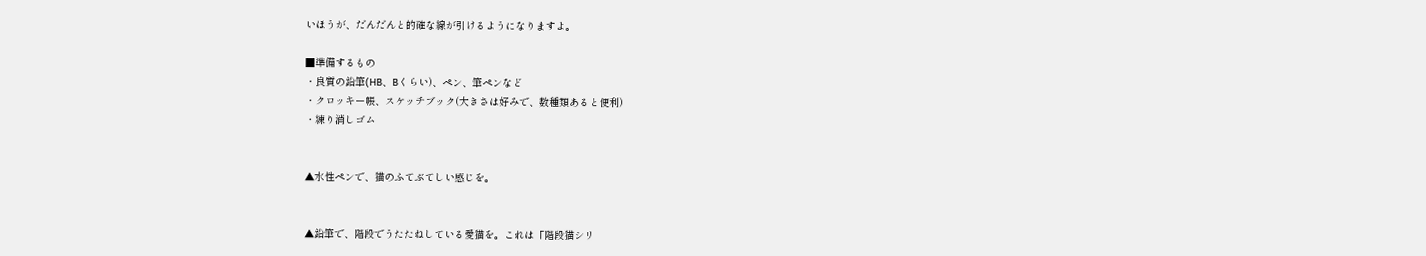いほうが、だんだんと的確な線が引けるようになりますよ。

■準備するもの
・良質の鉛筆(HB、Bくらい)、ペン、筆ペンなど
・クロッキー帳、スケッチブック(大きさは好みで、数種類あると便利)
・練り消しゴム


▲水性ペンで、猫のふてぶてしい感じを。


▲鉛筆で、階段でうたたねしている愛猫を。これは「階段猫シリ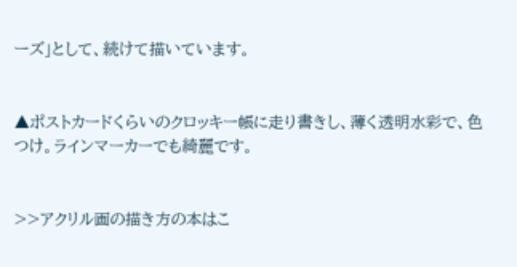ーズ」として、続けて描いています。


▲ポストカードくらいのクロッキー帳に走り書きし、薄く透明水彩で、色つけ。ラインマーカーでも綺麗です。


>>アクリル画の描き方の本はこ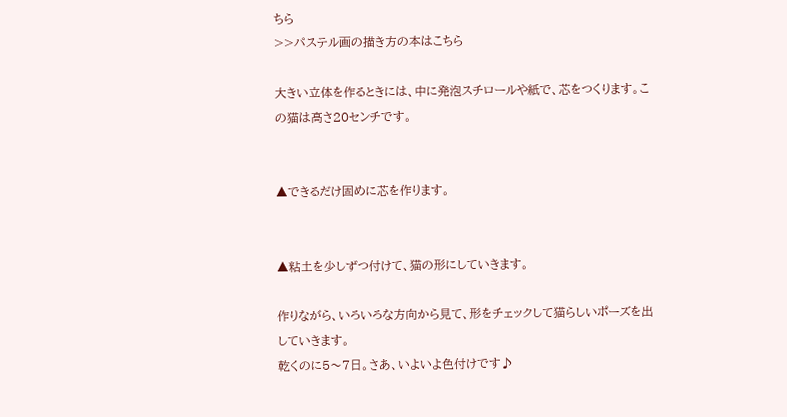ちら
>>パステル画の描き方の本はこちら

大きい立体を作るときには、中に発泡スチロールや紙で、芯をつくります。この猫は高さ20センチです。


▲できるだけ固めに芯を作ります。


▲粘土を少しずつ付けて、猫の形にしていきます。

作りながら、いろいろな方向から見て、形をチェックして猫らしいポーズを出していきます。
乾くのに5〜7日。さあ、いよいよ色付けです♪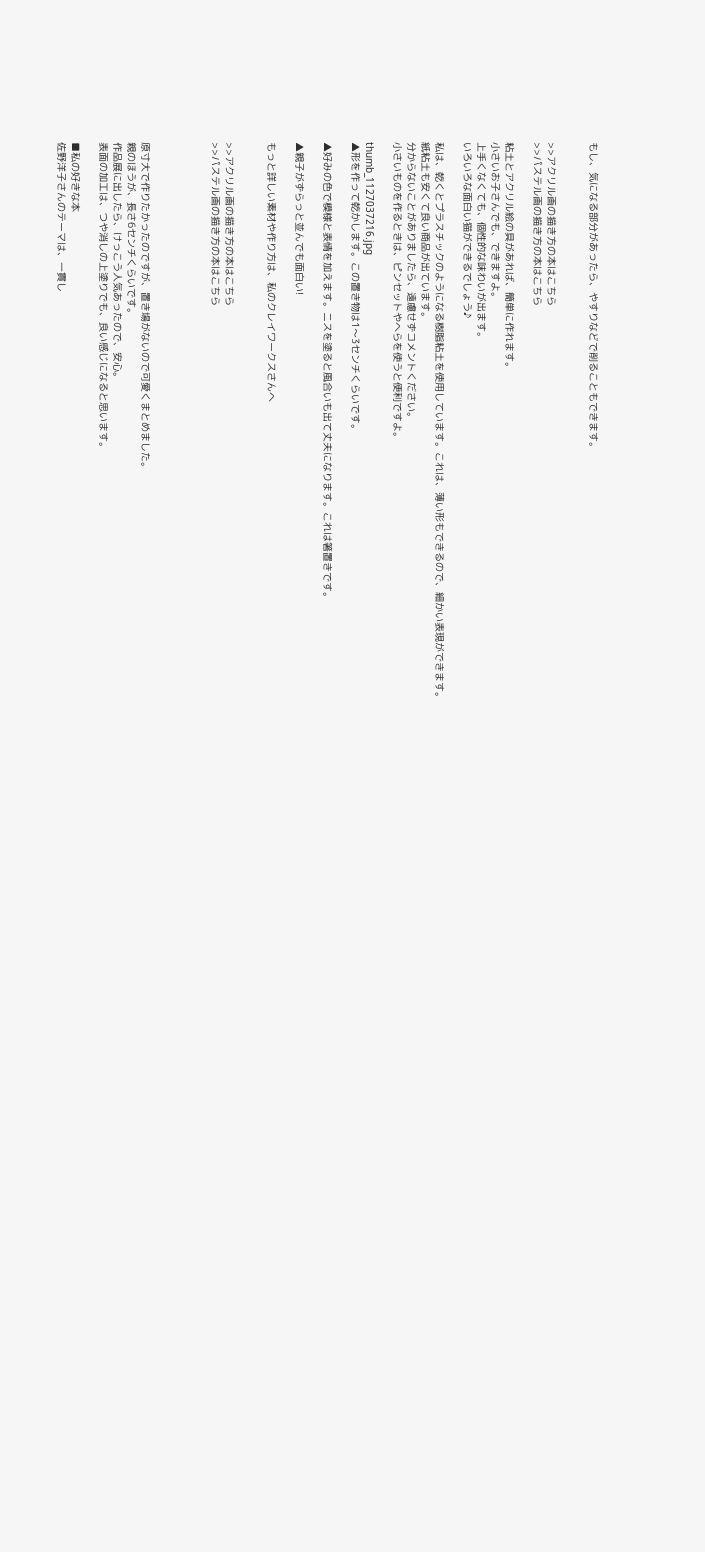もし、気になる部分があったら、やすりなどで削ることもできます。


>>アクリル画の描き方の本はこちら
>>パステル画の描き方の本はこちら

粘土とアクリル絵の具があれば、簡単に作れます。
小さいお子さんでも、できますよ。
上手くなくても、個性的な味わいが出ます。
いろいろな面白い猫ができるでしょう♪

私は、乾くとプラスチックのようになる樹脂粘土を使用しています。これは、薄い形もできるので、細かい表現ができます。
紙粘土も安くて良い商品が出ています。
分からないことがありましたら、遠慮せずコメントください。
小さいものを作るときは、ピンセットやへらを使うと便利ですよ。

thumb_1127037216.jpg
▲形を作って乾かします。この置き物は1〜3センチくらいです。

▲好みの色で模様と表情を加えます。ニスを塗ると風合いも出て丈夫になります。これは箸置きです。

▲親子がずらっと並んでも面白い!

もっと詳しい素材や作り方は、私のクレイワークスさんへ


>>アクリル画の描き方の本はこちら
>>パステル画の描き方の本はこちら




原寸大で作りたかったのですが、置き場がないので可愛くまとめました。
親のほうが、長さ6センチくらいです。
作品展に出したら、けっこう人気あったので、安心。
表面の加工は、つや消しの上塗りでも、良い感じになると思います。

■私の好きな本
佐野洋子さんのテーマは、一貫し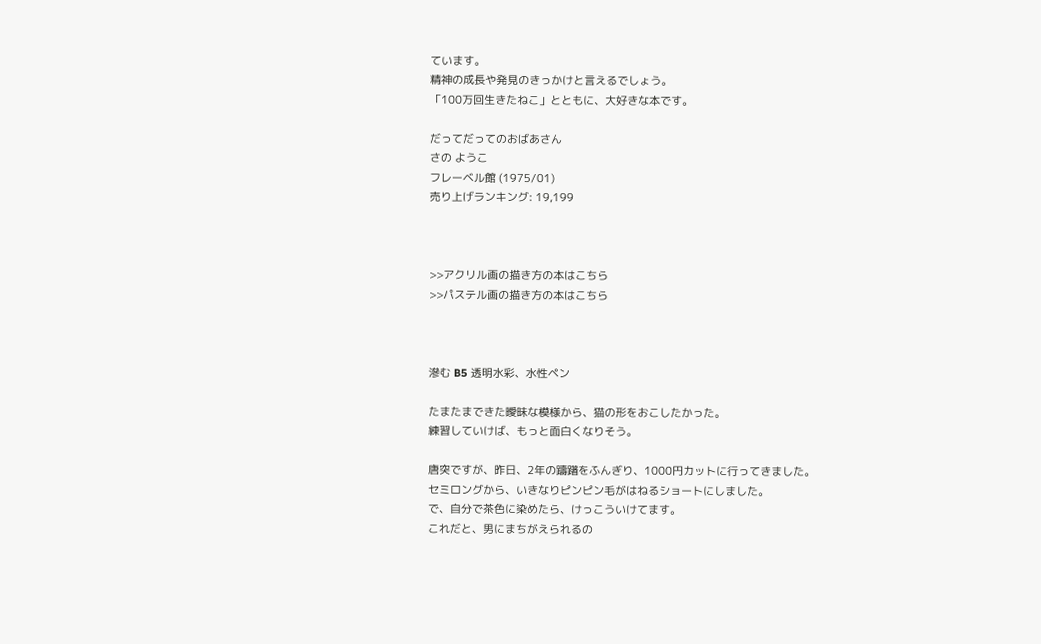ています。
精神の成長や発見のきっかけと言えるでしょう。
「100万回生きたねこ」とともに、大好きな本です。

だってだってのおばあさん
さの ようこ
フレーベル館 (1975/01)
売り上げランキング: 19,199



>>アクリル画の描き方の本はこちら
>>パステル画の描き方の本はこちら



滲む B5 透明水彩、水性ペン

たまたまできた曖昧な模様から、猫の形をおこしたかった。
練習していけば、もっと面白くなりそう。

唐突ですが、昨日、2年の躊躇をふんぎり、1000円カットに行ってきました。
セミロングから、いきなりピンピン毛がはねるショートにしました。
で、自分で茶色に染めたら、けっこういけてます。
これだと、男にまちがえられるの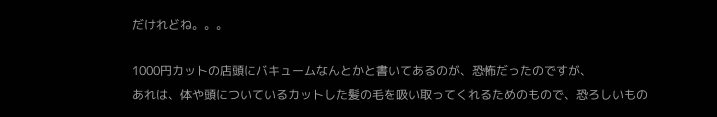だけれどね。。。

1000円カットの店頭にバキュームなんとかと書いてあるのが、恐怖だったのですが、
あれは、体や頭についているカットした髪の毛を吸い取ってくれるためのもので、恐ろしいもの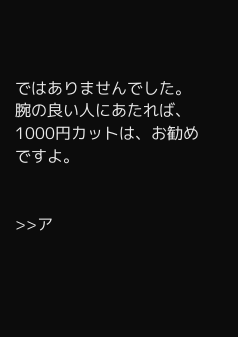ではありませんでした。
腕の良い人にあたれば、1000円カットは、お勧めですよ。


>>ア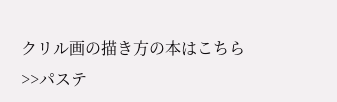クリル画の描き方の本はこちら
>>パステ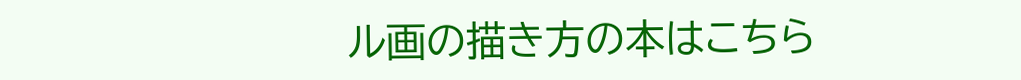ル画の描き方の本はこちら